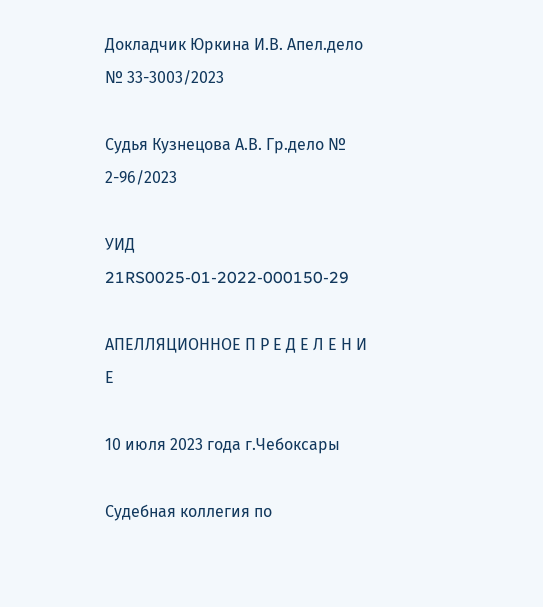Докладчик Юркина И.В. Апел.дело № 33-3003/2023

Судья Кузнецова А.В. Гр.дело № 2-96/2023

УИД 21RS0025-01-2022-000150-29

АПЕЛЛЯЦИОННОЕ П Р Е Д Е Л Е Н И Е

10 июля 2023 года г.Чебоксары

Судебная коллегия по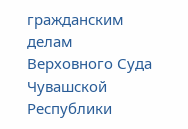гражданским делам Верховного Суда Чувашской Республики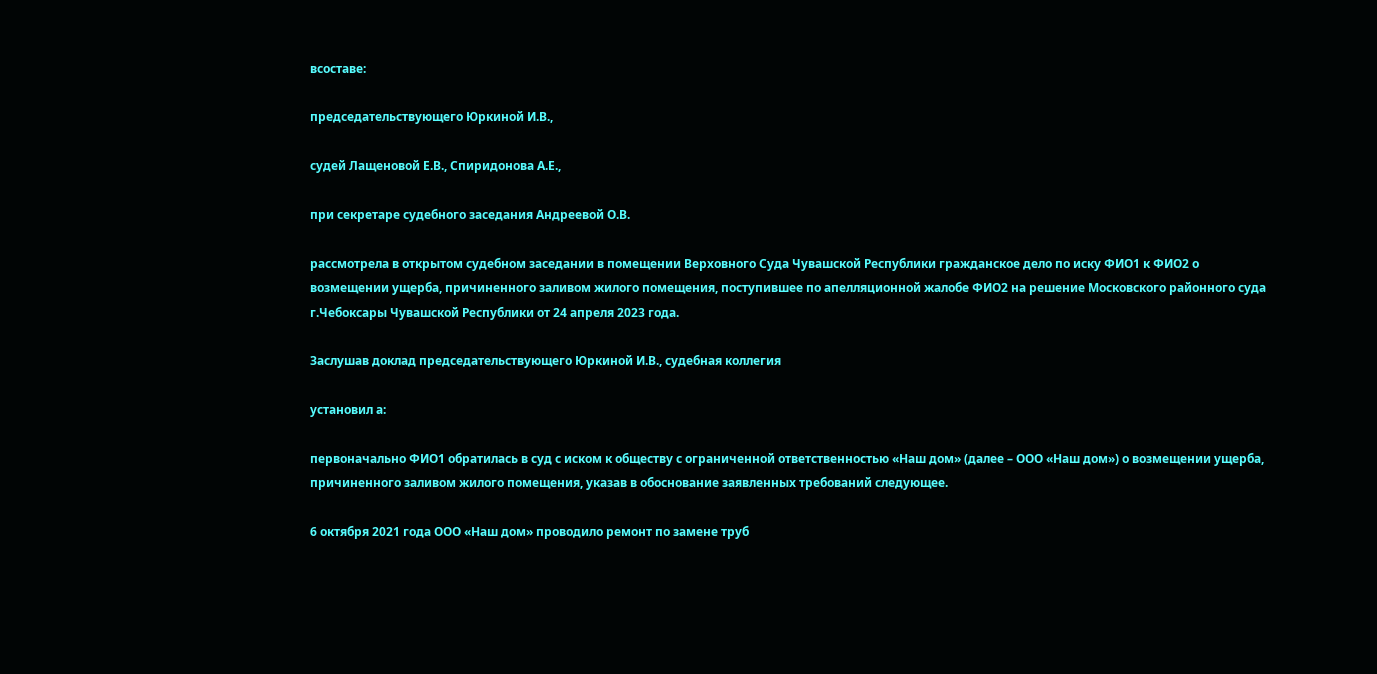всоставе:

председательствующего Юркиной И.В.,

судей Лащеновой Е.В., Спиридонова А.Е.,

при секретаре судебного заседания Андреевой О.В.

рассмотрела в открытом судебном заседании в помещении Верховного Суда Чувашской Республики гражданское дело по иску ФИО1 к ФИО2 о возмещении ущерба, причиненного заливом жилого помещения, поступившее по апелляционной жалобе ФИО2 на решение Московского районного суда г.Чебоксары Чувашской Республики от 24 апреля 2023 года.

Заслушав доклад председательствующего Юркиной И.В., судебная коллегия

установил а:

первоначально ФИО1 обратилась в суд с иском к обществу с ограниченной ответственностью «Наш дом» (далее – ООО «Наш дом») о возмещении ущерба, причиненного заливом жилого помещения, указав в обоснование заявленных требований следующее.

6 октября 2021 года ООО «Наш дом» проводило ремонт по замене труб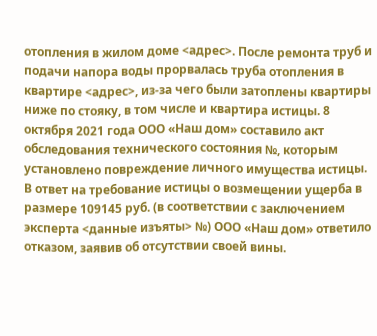отопления в жилом доме <адрес>. После ремонта труб и подачи напора воды прорвалась труба отопления в квартире <адрес>, из-за чего были затоплены квартиры ниже по стояку, в том числе и квартира истицы. 8 октября 2021 года ООО «Наш дом» составило акт обследования технического состояния №, которым установлено повреждение личного имущества истицы. В ответ на требование истицы о возмещении ущерба в размере 109145 руб. (в соответствии с заключением эксперта <данные изъяты> №) ООО «Наш дом» ответило отказом, заявив об отсутствии своей вины.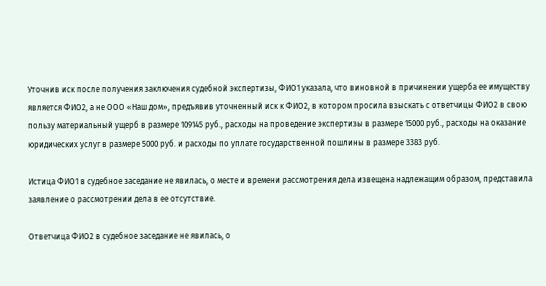Уточнив иск после получения заключения судебной экспертизы, ФИО1 указала, что виновной в причинении ущерба ее имуществу является ФИО2, а не ООО «Наш дом», предъявив уточненный иск к ФИО2, в котором просила взыскать с ответчицы ФИО2 в свою пользу материальный ущерб в размере 109145 руб., расходы на проведение экспертизы в размере 15000 руб., расходы на оказание юридических услуг в размере 5000 руб. и расходы по уплате государственной пошлины в размере 3383 руб.

Истица ФИО1 в судебное заседание не явилась, о месте и времени рассмотрения дела извещена надлежащим образом, представила заявление о рассмотрении дела в ее отсутствие.

Ответчица ФИО2 в судебное заседание не явилась, о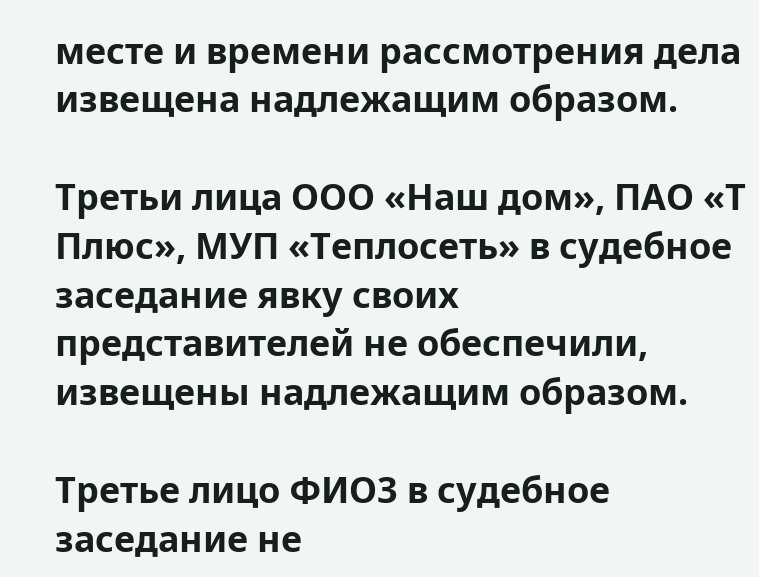месте и времени рассмотрения дела извещена надлежащим образом.

Третьи лица ООО «Наш дом», ПАО «Т Плюс», МУП «Теплосеть» в судебное заседание явку своих представителей не обеспечили, извещены надлежащим образом.

Третье лицо ФИО3 в судебное заседание не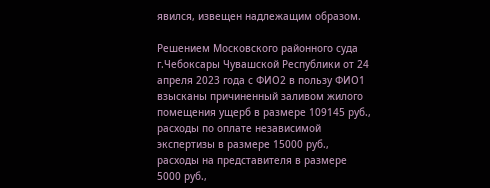явился, извещен надлежащим образом.

Решением Московского районного суда г.Чебоксары Чувашской Республики от 24 апреля 2023 года с ФИО2 в пользу ФИО1 взысканы причиненный заливом жилого помещения ущерб в размере 109145 руб., расходы по оплате независимой экспертизы в размере 15000 руб., расходы на представителя в размере 5000 руб.,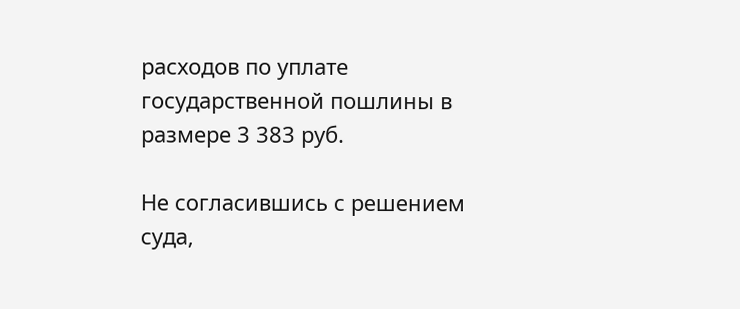расходов по уплате государственной пошлины в размере 3 383 руб.

Не согласившись с решением суда,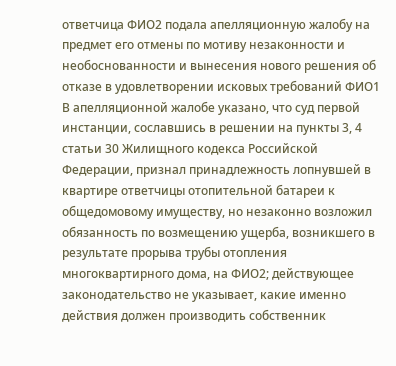ответчица ФИО2 подала апелляционную жалобу на предмет его отмены по мотиву незаконности и необоснованности и вынесения нового решения об отказе в удовлетворении исковых требований ФИО1 В апелляционной жалобе указано, что суд первой инстанции, сославшись в решении на пункты 3, 4 статьи 30 Жилищного кодекса Российской Федерации, признал принадлежность лопнувшей в квартире ответчицы отопительной батареи к общедомовому имуществу, но незаконно возложил обязанность по возмещению ущерба, возникшего в результате прорыва трубы отопления многоквартирного дома, на ФИО2; действующее законодательство не указывает, какие именно действия должен производить собственник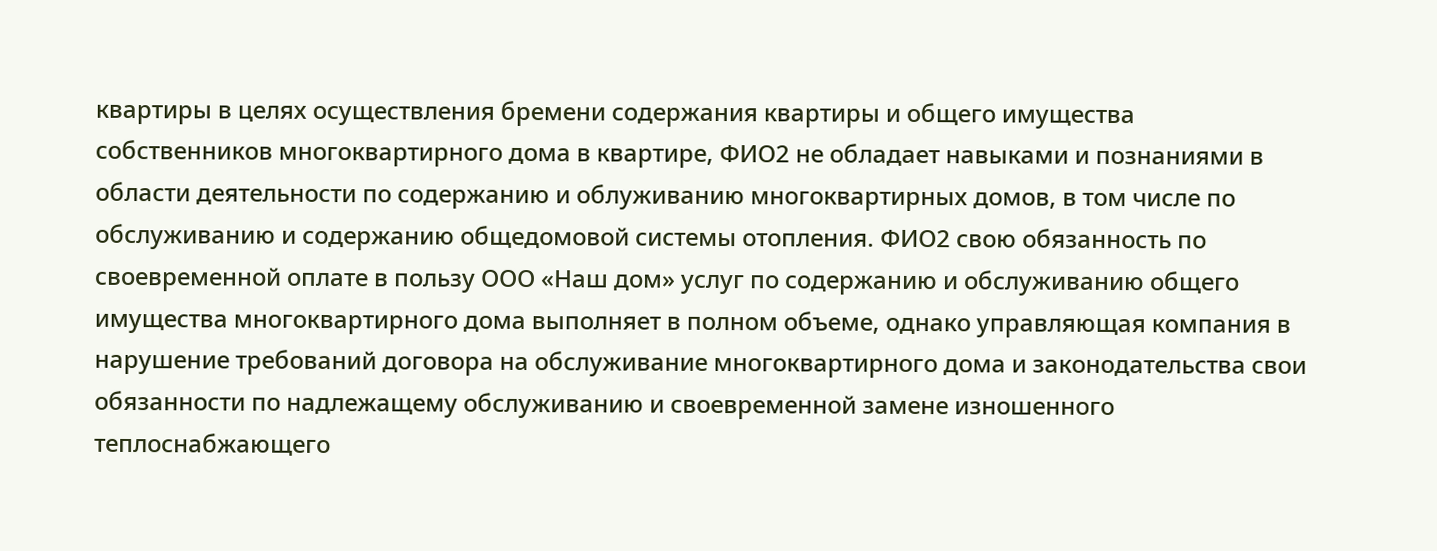квартиры в целях осуществления бремени содержания квартиры и общего имущества собственников многоквартирного дома в квартире, ФИО2 не обладает навыками и познаниями в области деятельности по содержанию и облуживанию многоквартирных домов, в том числе по обслуживанию и содержанию общедомовой системы отопления. ФИО2 свою обязанность по своевременной оплате в пользу ООО «Наш дом» услуг по содержанию и обслуживанию общего имущества многоквартирного дома выполняет в полном объеме, однако управляющая компания в нарушение требований договора на обслуживание многоквартирного дома и законодательства свои обязанности по надлежащему обслуживанию и своевременной замене изношенного теплоснабжающего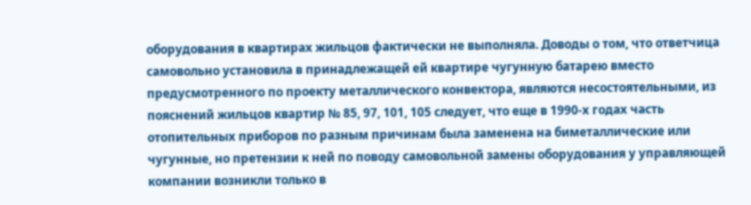оборудования в квартирах жильцов фактически не выполняла. Доводы о том, что ответчица самовольно установила в принадлежащей ей квартире чугунную батарею вместо предусмотренного по проекту металлического конвектора, являются несостоятельными, из пояснений жильцов квартир № 85, 97, 101, 105 следует, что еще в 1990-х годах часть отопительных приборов по разным причинам была заменена на биметаллические или чугунные, но претензии к ней по поводу самовольной замены оборудования у управляющей компании возникли только в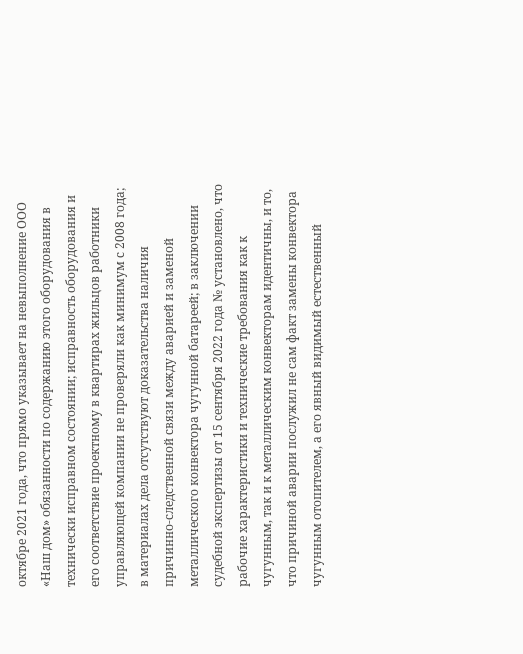октябре 2021 года, что прямо указывает на невыполнение ООО «Наш дом» обязанности по содержанию этого оборудования в технически исправном состоянии; исправность оборудования и его соответствие проектному в квартирах жильцов работники управляющей компании не проверяли как минимум с 2008 года; в материалах дела отсутствуют доказательства наличия причинно-следственной связи между аварией и заменой металлического конвектора чугунной батареей; в заключении судебной экспертизы от 15 сентября 2022 года № установлено, что рабочие характеристики и технические требования как к чугунным, так и к металлическим конвекторам идентичны, и то, что причиной аварии послужил не сам факт замены конвектора чугунным отопителем, а его явный видимый естественный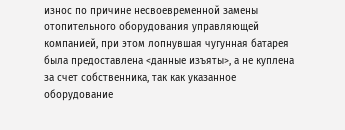износ по причине несвоевременной замены отопительного оборудования управляющей компанией, при этом лопнувшая чугунная батарея была предоставлена <данные изъяты>, а не куплена за счет собственника, так как указанное оборудование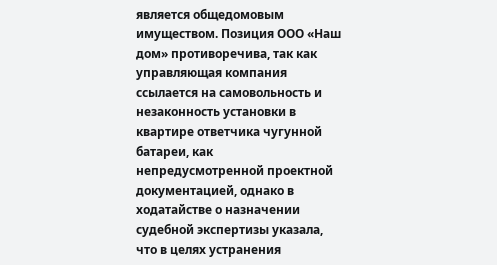является общедомовым имуществом. Позиция ООО «Наш дом» противоречива, так как управляющая компания ссылается на самовольность и незаконность установки в квартире ответчика чугунной батареи, как непредусмотренной проектной документацией, однако в ходатайстве о назначении судебной экспертизы указала, что в целях устранения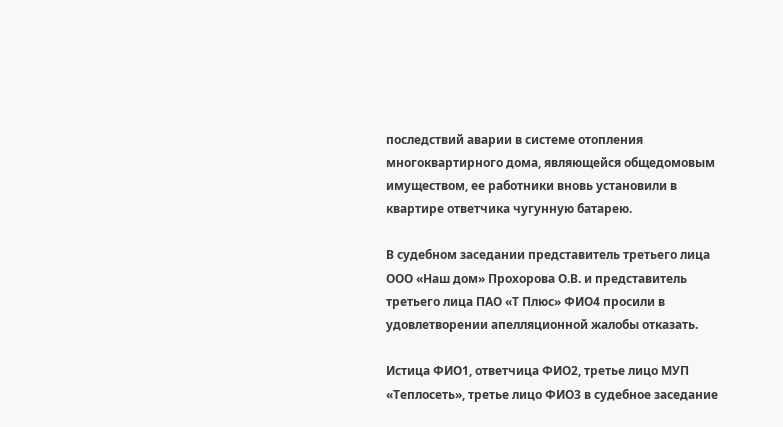последствий аварии в системе отопления многоквартирного дома, являющейся общедомовым имуществом, ее работники вновь установили в квартире ответчика чугунную батарею.

В судебном заседании представитель третьего лица ООО «Наш дом» Прохорова О.В. и представитель третьего лица ПАО «Т Плюс» ФИО4 просили в удовлетворении апелляционной жалобы отказать.

Истица ФИО1, ответчица ФИО2, третье лицо МУП «Теплосеть», третье лицо ФИО3 в судебное заседание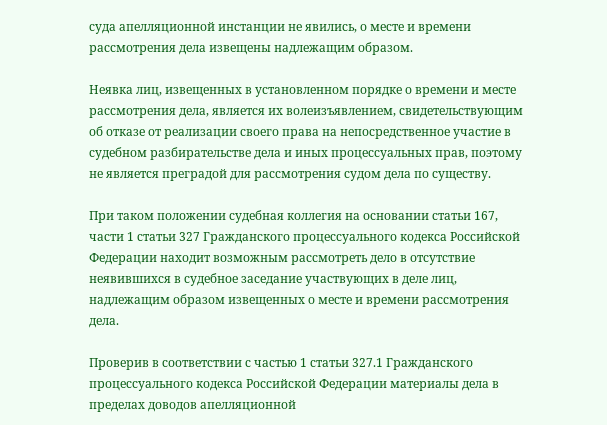суда апелляционной инстанции не явились, о месте и времени рассмотрения дела извещены надлежащим образом.

Неявка лиц, извещенных в установленном порядке о времени и месте рассмотрения дела, является их волеизъявлением, свидетельствующим об отказе от реализации своего права на непосредственное участие в судебном разбирательстве дела и иных процессуальных прав, поэтому не является преградой для рассмотрения судом дела по существу.

При таком положении судебная коллегия на основании статьи 167, части 1 статьи 327 Гражданского процессуального кодекса Российской Федерации находит возможным рассмотреть дело в отсутствие неявившихся в судебное заседание участвующих в деле лиц, надлежащим образом извещенных о месте и времени рассмотрения дела.

Проверив в соответствии с частью 1 статьи 327.1 Гражданского процессуального кодекса Российской Федерации материалы дела в пределах доводов апелляционной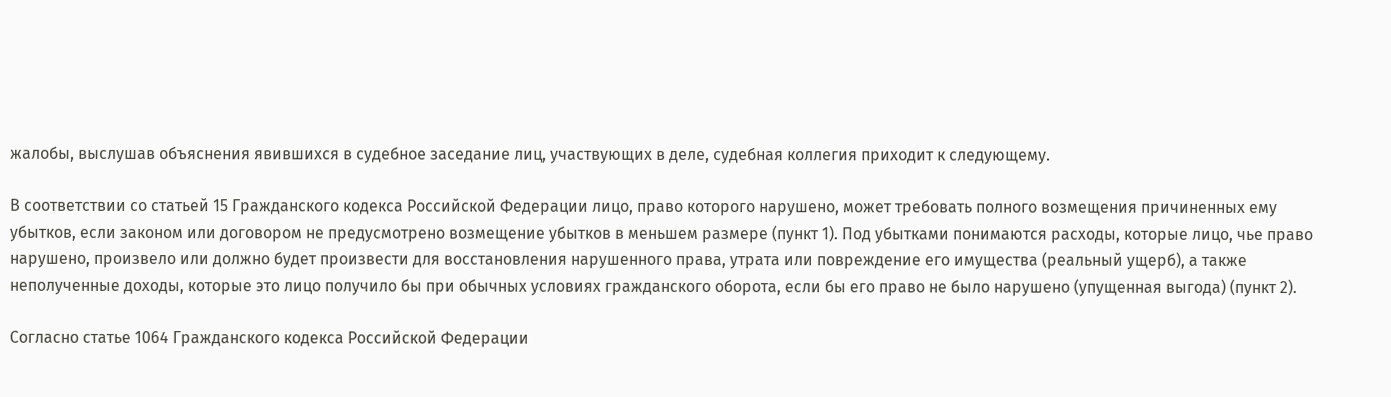жалобы, выслушав объяснения явившихся в судебное заседание лиц, участвующих в деле, судебная коллегия приходит к следующему.

В соответствии со статьей 15 Гражданского кодекса Российской Федерации лицо, право которого нарушено, может требовать полного возмещения причиненных ему убытков, если законом или договором не предусмотрено возмещение убытков в меньшем размере (пункт 1). Под убытками понимаются расходы, которые лицо, чье право нарушено, произвело или должно будет произвести для восстановления нарушенного права, утрата или повреждение его имущества (реальный ущерб), а также неполученные доходы, которые это лицо получило бы при обычных условиях гражданского оборота, если бы его право не было нарушено (упущенная выгода) (пункт 2).

Согласно статье 1064 Гражданского кодекса Российской Федерации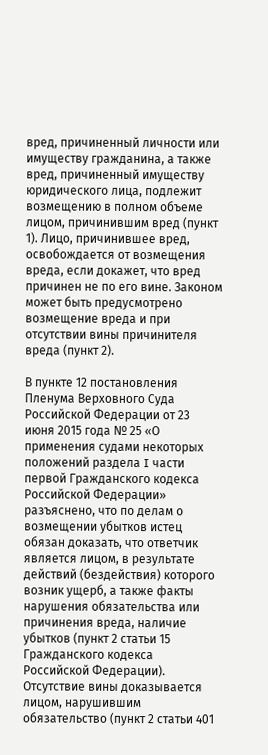вред, причиненный личности или имуществу гражданина, а также вред, причиненный имуществу юридического лица, подлежит возмещению в полном объеме лицом, причинившим вред (пункт 1). Лицо, причинившее вред, освобождается от возмещения вреда, если докажет, что вред причинен не по его вине. Законом может быть предусмотрено возмещение вреда и при отсутствии вины причинителя вреда (пункт 2).

В пункте 12 постановления Пленума Верховного Суда Российской Федерации от 23 июня 2015 года № 25 «О применения судами некоторых положений раздела I части первой Гражданского кодекса Российской Федерации» разъяснено, что по делам о возмещении убытков истец обязан доказать, что ответчик является лицом, в результате действий (бездействия) которого возник ущерб, а также факты нарушения обязательства или причинения вреда, наличие убытков (пункт 2 статьи 15 Гражданского кодекса Российской Федерации). Отсутствие вины доказывается лицом, нарушившим обязательство (пункт 2 статьи 401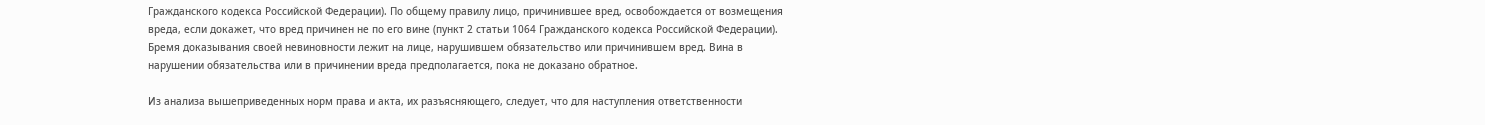Гражданского кодекса Российской Федерации). По общему правилу лицо, причинившее вред, освобождается от возмещения вреда, если докажет, что вред причинен не по его вине (пункт 2 статьи 1064 Гражданского кодекса Российской Федерации). Бремя доказывания своей невиновности лежит на лице, нарушившем обязательство или причинившем вред. Вина в нарушении обязательства или в причинении вреда предполагается, пока не доказано обратное.

Из анализа вышеприведенных норм права и акта, их разъясняющего, следует, что для наступления ответственности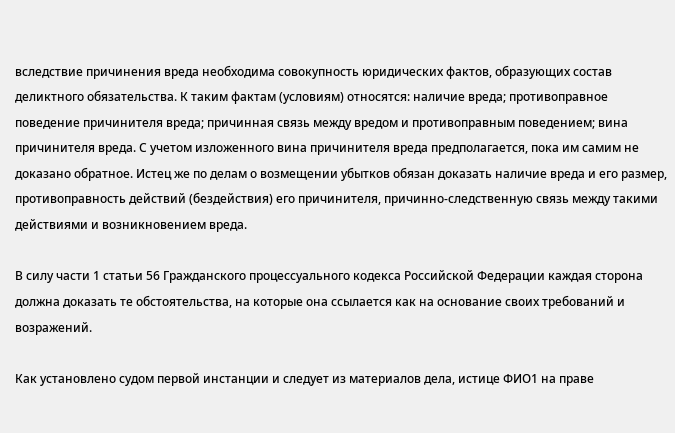вследствие причинения вреда необходима совокупность юридических фактов, образующих состав деликтного обязательства. К таким фактам (условиям) относятся: наличие вреда; противоправное поведение причинителя вреда; причинная связь между вредом и противоправным поведением; вина причинителя вреда. С учетом изложенного вина причинителя вреда предполагается, пока им самим не доказано обратное. Истец же по делам о возмещении убытков обязан доказать наличие вреда и его размер, противоправность действий (бездействия) его причинителя, причинно-следственную связь между такими действиями и возникновением вреда.

В силу части 1 статьи 56 Гражданского процессуального кодекса Российской Федерации каждая сторона должна доказать те обстоятельства, на которые она ссылается как на основание своих требований и возражений.

Как установлено судом первой инстанции и следует из материалов дела, истице ФИО1 на праве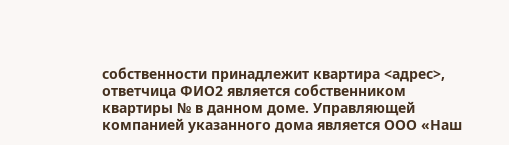собственности принадлежит квартира <адрес>, ответчица ФИО2 является собственником квартиры № в данном доме. Управляющей компанией указанного дома является ООО «Наш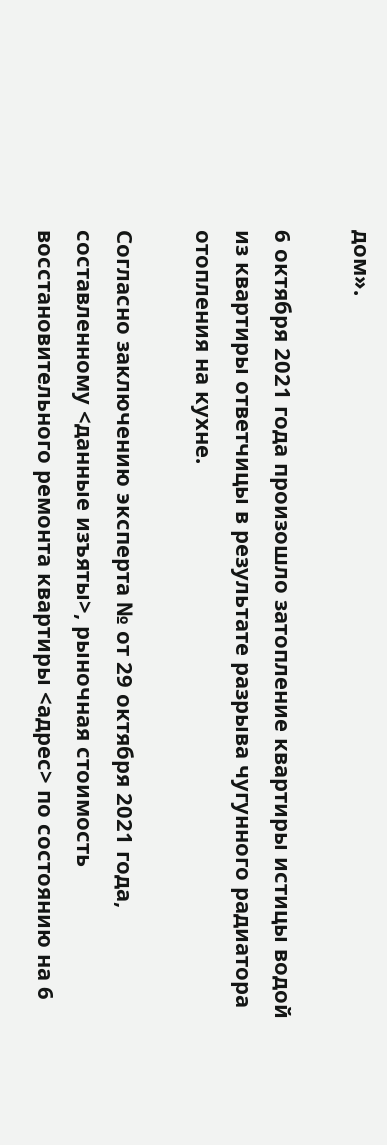дом».

6 октября 2021 года произошло затопление квартиры истицы водой из квартиры ответчицы в результате разрыва чугунного радиатора отопления на кухне.

Согласно заключению эксперта № от 29 октября 2021 года, составленному <данные изъяты>, рыночная стоимость восстановительного ремонта квартиры <адрес> по состоянию на 6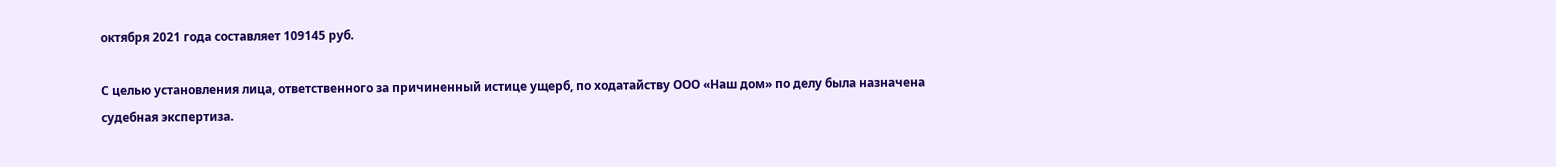октября 2021 года составляет 109145 руб.

С целью установления лица, ответственного за причиненный истице ущерб, по ходатайству ООО «Наш дом» по делу была назначена судебная экспертиза.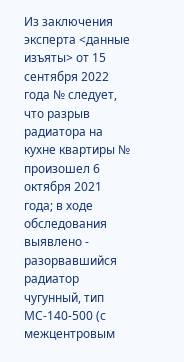Из заключения эксперта <данные изъяты> от 15 сентября 2022 года № следует, что разрыв радиатора на кухне квартиры № произошел 6 октября 2021 года; в ходе обследования выявлено - разорвавшийся радиатор чугунный, тип МС-140-500 (с межцентровым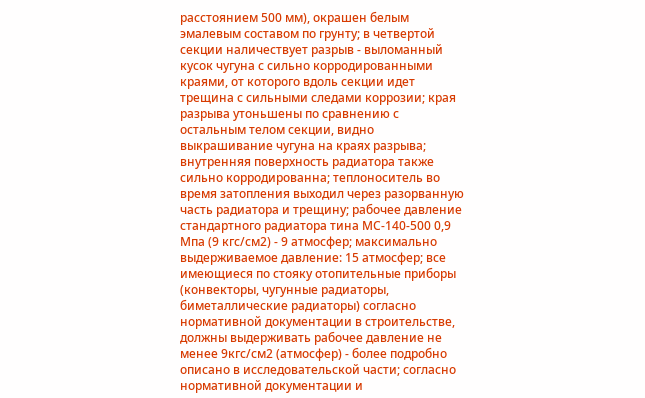расстоянием 500 мм), окрашен белым эмалевым составом по грунту; в четвертой секции наличествует разрыв - выломанный кусок чугуна с сильно корродированными краями, от которого вдоль секции идет трещина с сильными следами коррозии; края разрыва утоньшены по сравнению с остальным телом секции, видно выкрашивание чугуна на краях разрыва; внутренняя поверхность радиатора также сильно корродированна; теплоноситель во время затопления выходил через разорванную часть радиатора и трещину; рабочее давление стандартного радиатора тина МС-140-500 0,9 Мпа (9 кгс/см2) - 9 атмосфер; максимально выдерживаемое давление: 15 атмосфер; все имеющиеся по стояку отопительные приборы (конвекторы, чугунные радиаторы, биметаллические радиаторы) согласно нормативной документации в строительстве, должны выдерживать рабочее давление не менее 9кгс/см2 (атмосфер) - более подробно описано в исследовательской части; согласно нормативной документации и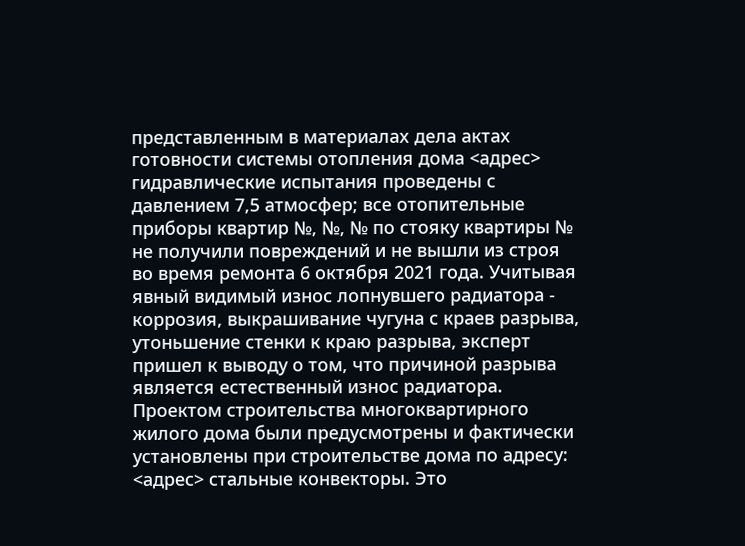представленным в материалах дела актах готовности системы отопления дома <адрес> гидравлические испытания проведены с давлением 7,5 атмосфер; все отопительные приборы квартир №, №, № по стояку квартиры № не получили повреждений и не вышли из строя во время ремонта 6 октября 2021 года. Учитывая явный видимый износ лопнувшего радиатора - коррозия, выкрашивание чугуна с краев разрыва, утоньшение стенки к краю разрыва, эксперт пришел к выводу о том, что причиной разрыва является естественный износ радиатора. Проектом строительства многоквартирного жилого дома были предусмотрены и фактически установлены при строительстве дома по адресу: <адрес> стальные конвекторы. Это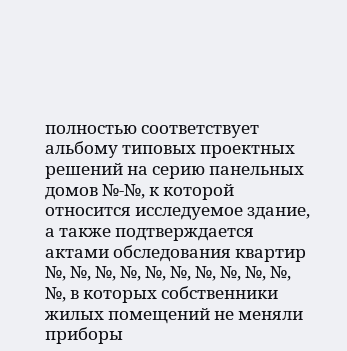полностью соответствует альбому типовых проектных решений на серию панельных домов №-№, к которой относится исследуемое здание, а также подтверждается актами обследования квартир №, №, №, №, №, №, №, №, №, №, №, в которых собственники жилых помещений не меняли приборы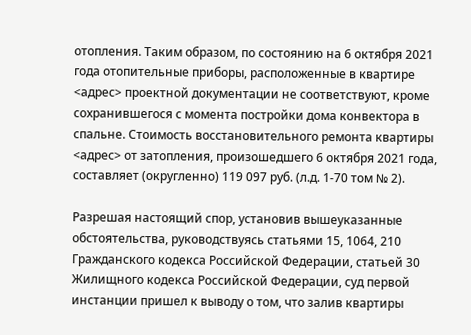отопления. Таким образом, по состоянию на 6 октября 2021 года отопительные приборы, расположенные в квартире <адрес> проектной документации не соответствуют, кроме сохранившегося с момента постройки дома конвектора в спальне. Стоимость восстановительного ремонта квартиры <адрес> от затопления, произошедшего 6 октября 2021 года, составляет (округленно) 119 097 руб. (л.д. 1-70 том № 2).

Разрешая настоящий спор, установив вышеуказанные обстоятельства, руководствуясь статьями 15, 1064, 210 Гражданского кодекса Российской Федерации, статьей 30 Жилищного кодекса Российской Федерации, суд первой инстанции пришел к выводу о том, что залив квартиры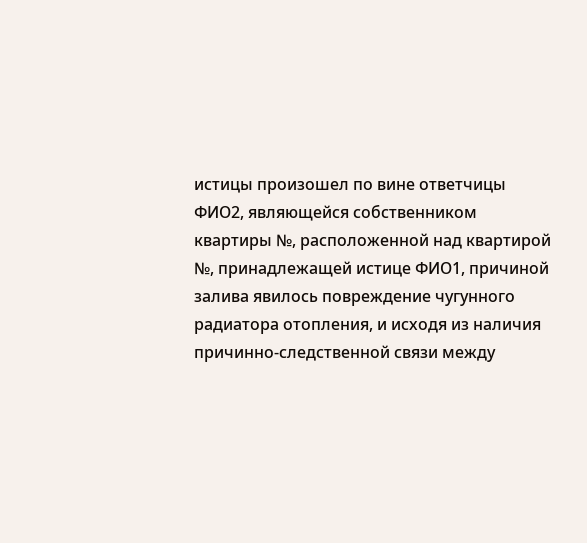истицы произошел по вине ответчицы ФИО2, являющейся собственником квартиры №, расположенной над квартирой №, принадлежащей истице ФИО1, причиной залива явилось повреждение чугунного радиатора отопления, и исходя из наличия причинно-следственной связи между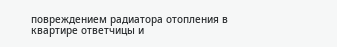повреждением радиатора отопления в квартире ответчицы и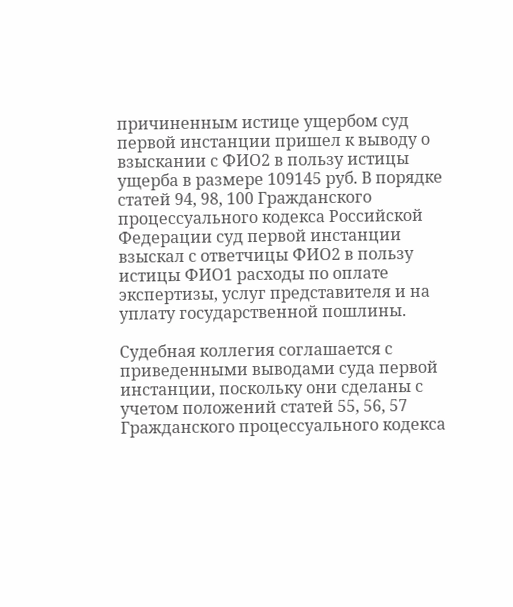причиненным истице ущербом суд первой инстанции пришел к выводу о взыскании с ФИО2 в пользу истицы ущерба в размере 109145 руб. В порядке статей 94, 98, 100 Гражданского процессуального кодекса Российской Федерации суд первой инстанции взыскал с ответчицы ФИО2 в пользу истицы ФИО1 расходы по оплате экспертизы, услуг представителя и на уплату государственной пошлины.

Судебная коллегия соглашается с приведенными выводами суда первой инстанции, поскольку они сделаны с учетом положений статей 55, 56, 57 Гражданского процессуального кодекса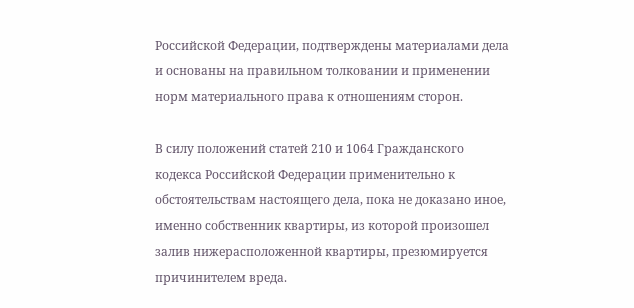Российской Федерации, подтверждены материалами дела и основаны на правильном толковании и применении норм материального права к отношениям сторон.

В силу положений статей 210 и 1064 Гражданского кодекса Российской Федерации применительно к обстоятельствам настоящего дела, пока не доказано иное, именно собственник квартиры, из которой произошел залив нижерасположенной квартиры, презюмируется причинителем вреда.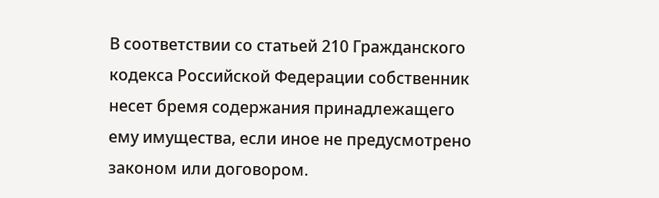В соответствии со статьей 210 Гражданского кодекса Российской Федерации собственник несет бремя содержания принадлежащего ему имущества, если иное не предусмотрено законом или договором.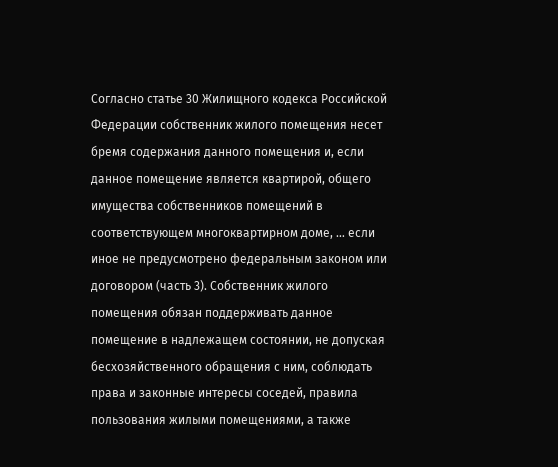Согласно статье 30 Жилищного кодекса Российской Федерации собственник жилого помещения несет бремя содержания данного помещения и, если данное помещение является квартирой, общего имущества собственников помещений в соответствующем многоквартирном доме, … если иное не предусмотрено федеральным законом или договором (часть 3). Собственник жилого помещения обязан поддерживать данное помещение в надлежащем состоянии, не допуская бесхозяйственного обращения с ним, соблюдать права и законные интересы соседей, правила пользования жилыми помещениями, а также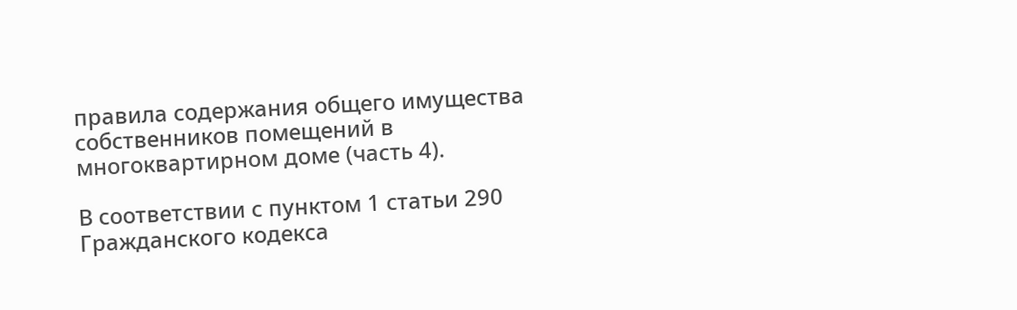правила содержания общего имущества собственников помещений в многоквартирном доме (часть 4).

В соответствии с пунктом 1 статьи 290 Гражданского кодекса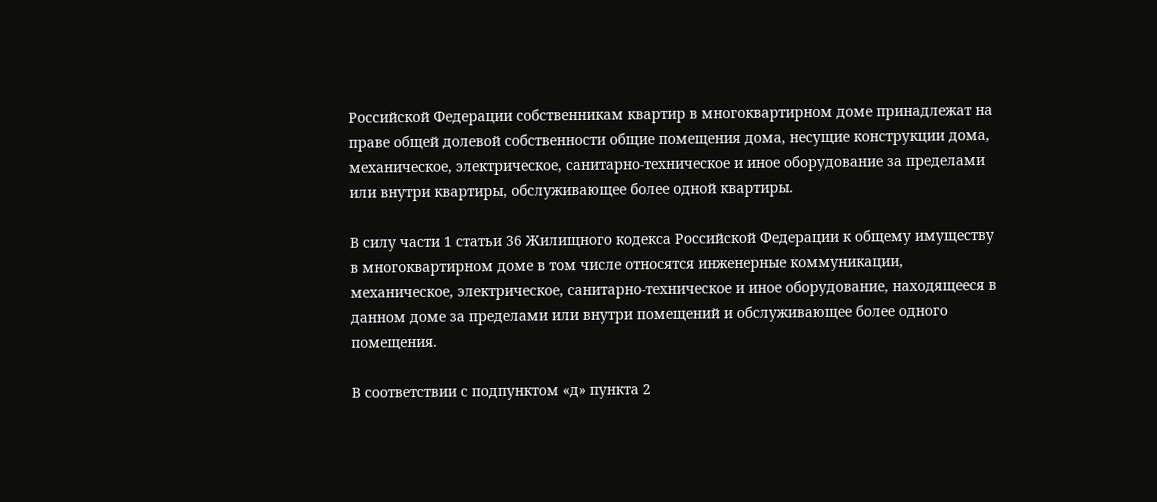Российской Федерации собственникам квартир в многоквартирном доме принадлежат на праве общей долевой собственности общие помещения дома, несущие конструкции дома, механическое, электрическое, санитарно-техническое и иное оборудование за пределами или внутри квартиры, обслуживающее более одной квартиры.

В силу части 1 статьи 36 Жилищного кодекса Российской Федерации к общему имуществу в многоквартирном доме в том числе относятся инженерные коммуникации, механическое, электрическое, санитарно-техническое и иное оборудование, находящееся в данном доме за пределами или внутри помещений и обслуживающее более одного помещения.

В соответствии с подпунктом «д» пункта 2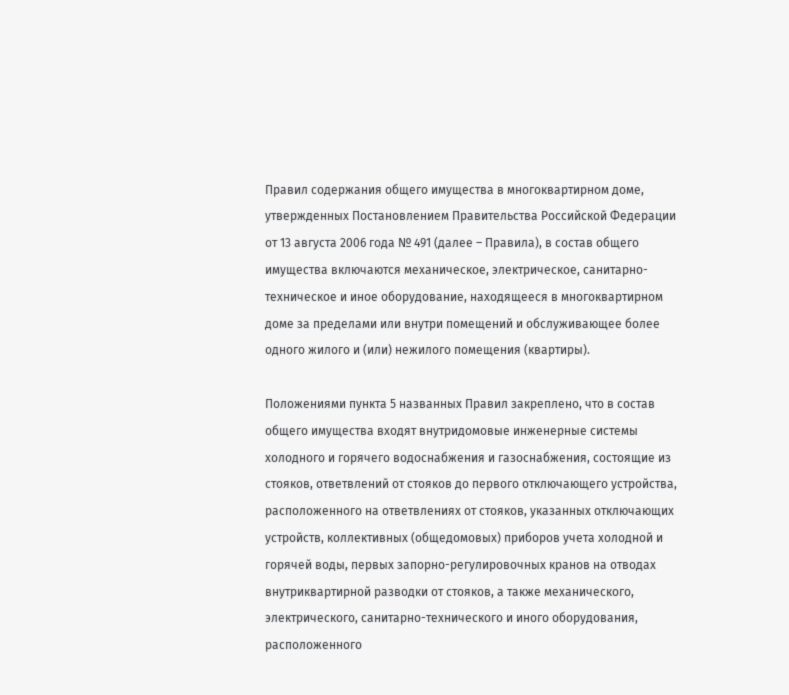Правил содержания общего имущества в многоквартирном доме, утвержденных Постановлением Правительства Российской Федерации от 13 августа 2006 года № 491 (далее – Правила), в состав общего имущества включаются механическое, электрическое, санитарно-техническое и иное оборудование, находящееся в многоквартирном доме за пределами или внутри помещений и обслуживающее более одного жилого и (или) нежилого помещения (квартиры).

Положениями пункта 5 названных Правил закреплено, что в состав общего имущества входят внутридомовые инженерные системы холодного и горячего водоснабжения и газоснабжения, состоящие из стояков, ответвлений от стояков до первого отключающего устройства, расположенного на ответвлениях от стояков, указанных отключающих устройств, коллективных (общедомовых) приборов учета холодной и горячей воды, первых запорно-регулировочных кранов на отводах внутриквартирной разводки от стояков, а также механического, электрического, санитарно-технического и иного оборудования, расположенного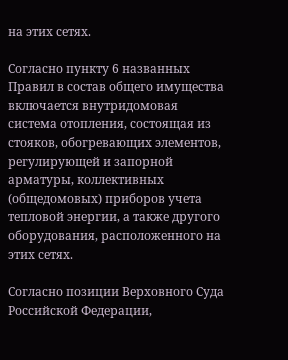на этих сетях.

Согласно пункту 6 названных Правил в состав общего имущества включается внутридомовая система отопления, состоящая из стояков, обогревающих элементов, регулирующей и запорной арматуры, коллективных (общедомовых) приборов учета тепловой энергии, а также другого оборудования, расположенного на этих сетях.

Согласно позиции Верховного Суда Российской Федерации,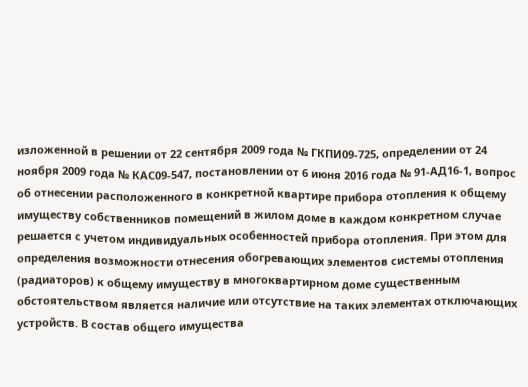изложенной в решении от 22 сентября 2009 года № ГКПИ09-725, определении от 24 ноября 2009 года № КАС09-547, постановлении от 6 июня 2016 года № 91-АД16-1, вопрос об отнесении расположенного в конкретной квартире прибора отопления к общему имуществу собственников помещений в жилом доме в каждом конкретном случае решается с учетом индивидуальных особенностей прибора отопления. При этом для определения возможности отнесения обогревающих элементов системы отопления (радиаторов) к общему имуществу в многоквартирном доме существенным обстоятельством является наличие или отсутствие на таких элементах отключающих устройств. В состав общего имущества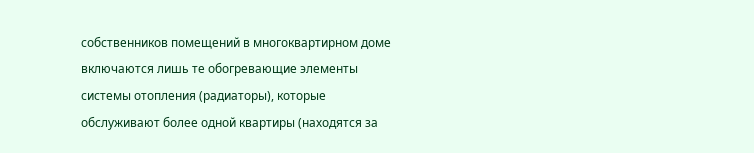собственников помещений в многоквартирном доме включаются лишь те обогревающие элементы системы отопления (радиаторы), которые обслуживают более одной квартиры (находятся за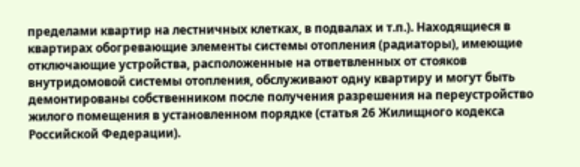пределами квартир на лестничных клетках, в подвалах и т.п.). Находящиеся в квартирах обогревающие элементы системы отопления (радиаторы), имеющие отключающие устройства, расположенные на ответвленных от стояков внутридомовой системы отопления, обслуживают одну квартиру и могут быть демонтированы собственником после получения разрешения на переустройство жилого помещения в установленном порядке (статья 26 Жилищного кодекса Российской Федерации).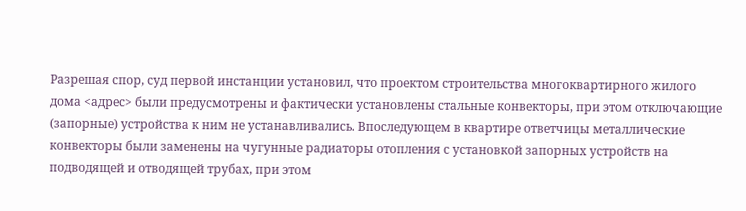Разрешая спор, суд первой инстанции установил, что проектом строительства многоквартирного жилого дома <адрес> были предусмотрены и фактически установлены стальные конвекторы, при этом отключающие (запорные) устройства к ним не устанавливались. Впоследующем в квартире ответчицы металлические конвекторы были заменены на чугунные радиаторы отопления с установкой запорных устройств на подводящей и отводящей трубах, при этом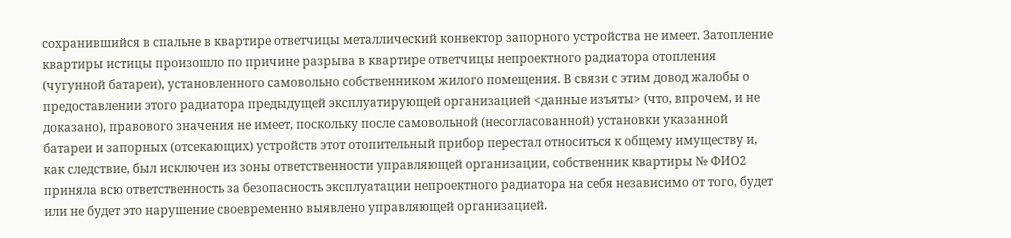сохранившийся в спальне в квартире ответчицы металлический конвектор запорного устройства не имеет. Затопление квартиры истицы произошло по причине разрыва в квартире ответчицы непроектного радиатора отопления (чугунной батареи), установленного самовольно собственником жилого помещения. В связи с этим довод жалобы о предоставлении этого радиатора предыдущей эксплуатирующей организацией <данные изъяты> (что, впрочем, и не доказано), правового значения не имеет, поскольку после самовольной (несогласованной) установки указанной батареи и запорных (отсекающих) устройств этот отопительный прибор перестал относиться к общему имуществу и, как следствие, был исключен из зоны ответственности управляющей организации, собственник квартиры № ФИО2 приняла всю ответственность за безопасность эксплуатации непроектного радиатора на себя независимо от того, будет или не будет это нарушение своевременно выявлено управляющей организацией.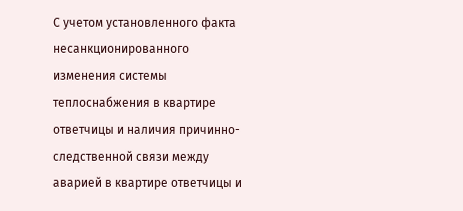С учетом установленного факта несанкционированного изменения системы теплоснабжения в квартире ответчицы и наличия причинно-следственной связи между аварией в квартире ответчицы и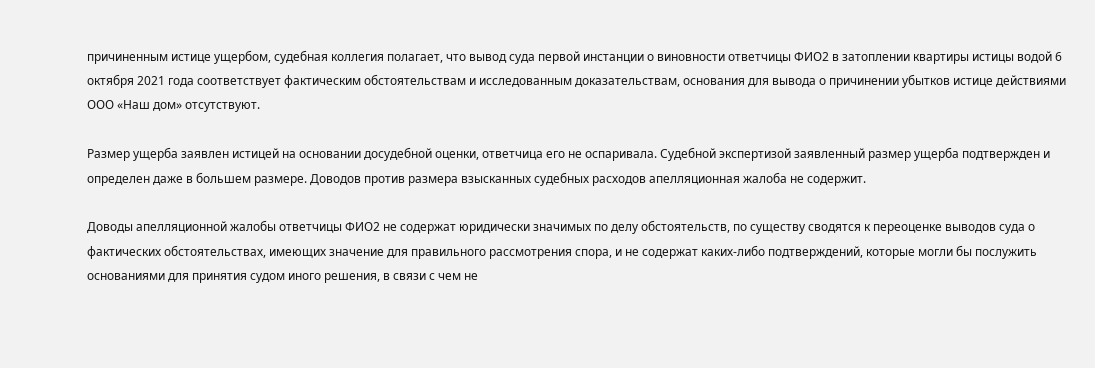причиненным истице ущербом, судебная коллегия полагает, что вывод суда первой инстанции о виновности ответчицы ФИО2 в затоплении квартиры истицы водой 6 октября 2021 года соответствует фактическим обстоятельствам и исследованным доказательствам, основания для вывода о причинении убытков истице действиями ООО «Наш дом» отсутствуют.

Размер ущерба заявлен истицей на основании досудебной оценки, ответчица его не оспаривала. Судебной экспертизой заявленный размер ущерба подтвержден и определен даже в большем размере. Доводов против размера взысканных судебных расходов апелляционная жалоба не содержит.

Доводы апелляционной жалобы ответчицы ФИО2 не содержат юридически значимых по делу обстоятельств, по существу сводятся к переоценке выводов суда о фактических обстоятельствах, имеющих значение для правильного рассмотрения спора, и не содержат каких-либо подтверждений, которые могли бы послужить основаниями для принятия судом иного решения, в связи с чем не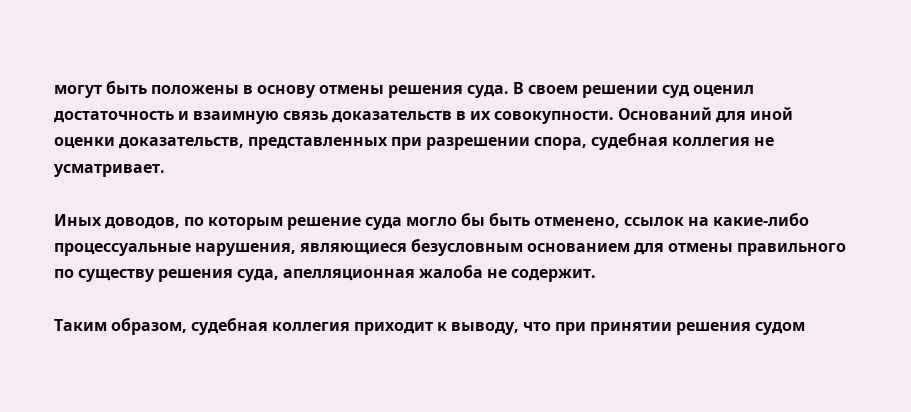могут быть положены в основу отмены решения суда. В своем решении суд оценил достаточность и взаимную связь доказательств в их совокупности. Оснований для иной оценки доказательств, представленных при разрешении спора, судебная коллегия не усматривает.

Иных доводов, по которым решение суда могло бы быть отменено, ссылок на какие-либо процессуальные нарушения, являющиеся безусловным основанием для отмены правильного по существу решения суда, апелляционная жалоба не содержит.

Таким образом, судебная коллегия приходит к выводу, что при принятии решения судом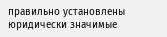правильно установлены юридически значимые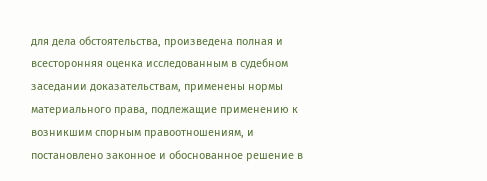для дела обстоятельства, произведена полная и всесторонняя оценка исследованным в судебном заседании доказательствам, применены нормы материального права, подлежащие применению к возникшим спорным правоотношениям, и постановлено законное и обоснованное решение в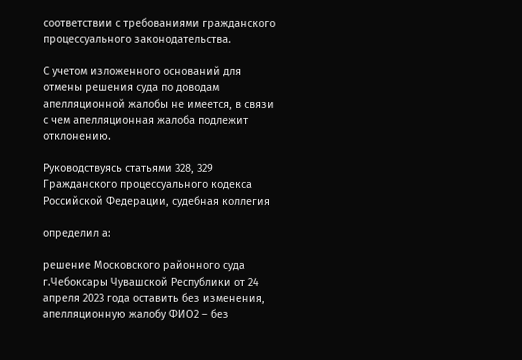соответствии с требованиями гражданского процессуального законодательства.

С учетом изложенного оснований для отмены решения суда по доводам апелляционной жалобы не имеется, в связи с чем апелляционная жалоба подлежит отклонению.

Руководствуясь статьями 328, 329 Гражданского процессуального кодекса Российской Федерации, судебная коллегия

определил а:

решение Московского районного суда г.Чебоксары Чувашской Республики от 24 апреля 2023 года оставить без изменения, апелляционную жалобу ФИО2 – без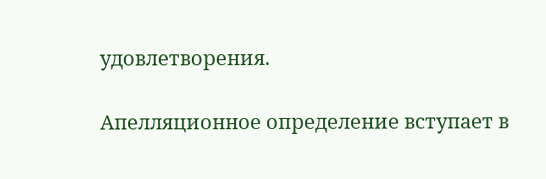удовлетворения.

Апелляционное определение вступает в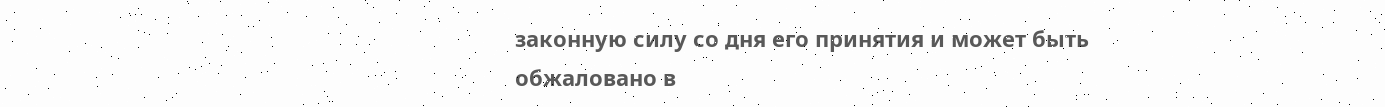законную силу со дня его принятия и может быть обжаловано в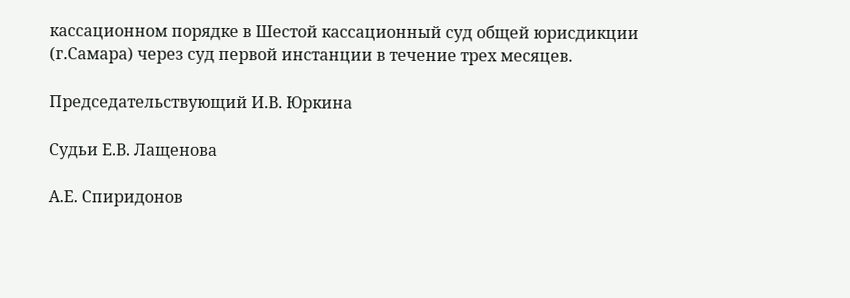кассационном порядке в Шестой кассационный суд общей юрисдикции (г.Самара) через суд первой инстанции в течение трех месяцев.

Председательствующий И.В. Юркина

Судьи Е.В. Лащенова

А.Е. Спиридонов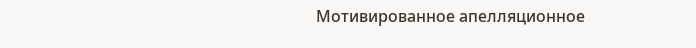Мотивированное апелляционное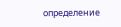определение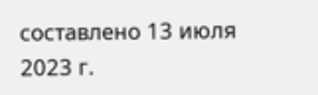составлено 13 июля 2023 г.